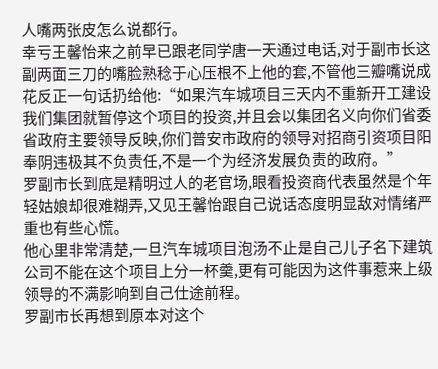人嘴两张皮怎么说都行。
幸亏王馨怡来之前早已跟老同学唐一天通过电话,对于副市长这副两面三刀的嘴脸熟稔于心压根不上他的套,不管他三瓣嘴说成花反正一句话扔给他:“如果汽车城项目三天内不重新开工建设我们集团就暂停这个项目的投资,并且会以集团名义向你们省委省政府主要领导反映,你们普安市政府的领导对招商引资项目阳奉阴违极其不负责任,不是一个为经济发展负责的政府。”
罗副市长到底是精明过人的老官场,眼看投资商代表虽然是个年轻姑娘却很难糊弄,又见王馨怡跟自己说话态度明显敌对情绪严重也有些心慌。
他心里非常清楚,一旦汽车城项目泡汤不止是自己儿子名下建筑公司不能在这个项目上分一杯羹,更有可能因为这件事惹来上级领导的不满影响到自己仕途前程。
罗副市长再想到原本对这个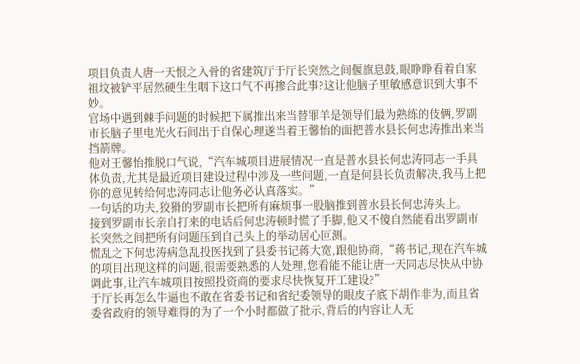项目负责人唐一天恨之入骨的省建筑厅于厅长突然之间偃旗息鼓,眼睁睁看着自家祖坟被铲平居然硬生生咽下这口气不再掺合此事?这让他脑子里敏感意识到大事不妙。
官场中遇到棘手问题的时候把下属推出来当替罪羊是领导们最为熟练的伎俩,罗副市长脑子里电光火石间出于自保心理遂当着王馨怡的面把普水县长何忠涛推出来当挡箭牌。
他对王馨怡推脱口气说,“汽车城项目进展情况一直是普水县长何忠涛同志一手具体负责,尤其是最近项目建设过程中涉及一些问题,一直是何县长负责解决,我马上把你的意见转给何忠涛同志让他务必认真落实。”
一句话的功夫,狡猾的罗副市长把所有麻烦事一股脑推到普水县长何忠涛头上。
接到罗副市长亲自打来的电话后何忠涛顿时慌了手脚,他又不傻自然能看出罗副市长突然之间把所有问题压到自己头上的举动居心叵测。
慌乱之下何忠涛病急乱投医找到了县委书记蒋大宽,跟他协商,“蒋书记,现在汽车城的项目出现这样的问题,很需要熟悉的人处理,您看能不能让唐一天同志尽快从中协调此事,让汽车城项目按照投资商的要求尽快恢复开工建设?”
于厅长再怎么牛逼也不敢在省委书记和省纪委领导的眼皮子底下胡作非为,而且省委省政府的领导难得的为了一个小时都做了批示,背后的内容让人无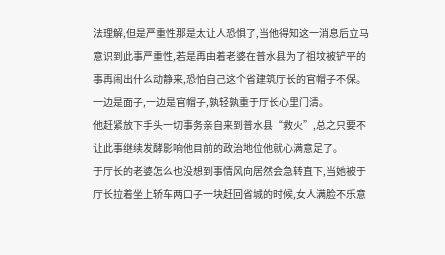法理解,但是严重性那是太让人恐惧了,当他得知这一消息后立马意识到此事严重性,若是再由着老婆在普水县为了祖坟被铲平的事再闹出什么动静来,恐怕自己这个省建筑厅长的官帽子不保。
一边是面子,一边是官帽子,孰轻孰重于厅长心里门清。
他赶紧放下手头一切事务亲自来到普水县“救火”,总之只要不让此事继续发酵影响他目前的政治地位他就心满意足了。
于厅长的老婆怎么也没想到事情风向居然会急转直下,当她被于厅长拉着坐上轿车两口子一块赶回省城的时候,女人满脸不乐意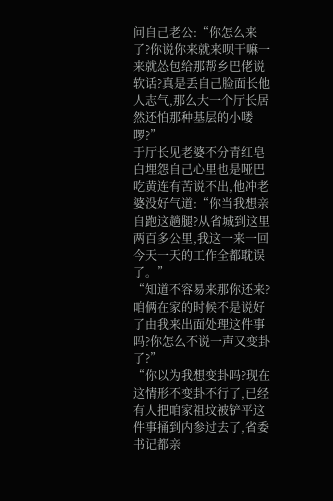问自己老公:“你怎么来了?你说你来就来呗干嘛一来就怂包给那帮乡巴佬说软话?真是丢自己脸面长他人志气,那么大一个厅长居然还怕那种基层的小喽啰?”
于厅长见老婆不分青红皂白埋怨自己心里也是哑巴吃黄连有苦说不出,他冲老婆没好气道:“你当我想亲自跑这趟腿?从省城到这里两百多公里,我这一来一回今天一天的工作全都耽误了。”
“知道不容易来那你还来?咱俩在家的时候不是说好了由我来出面处理这件事吗?你怎么不说一声又变卦了?”
“你以为我想变卦吗?现在这情形不变卦不行了,已经有人把咱家祖坟被铲平这件事捅到内参过去了,省委书记都亲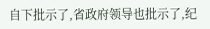自下批示了,省政府领导也批示了,纪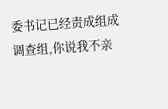委书记已经责成组成调查组,你说我不亲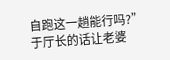自跑这一趟能行吗?”
于厅长的话让老婆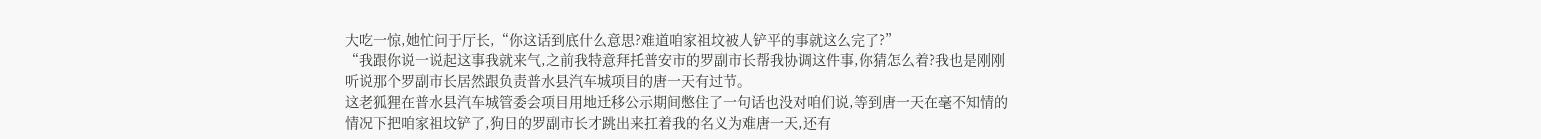大吃一惊,她忙问于厅长,“你这话到底什么意思?难道咱家祖坟被人铲平的事就这么完了?”
“我跟你说一说起这事我就来气,之前我特意拜托普安市的罗副市长帮我协调这件事,你猜怎么着?我也是刚刚听说那个罗副市长居然跟负责普水县汽车城项目的唐一天有过节。
这老狐狸在普水县汽车城管委会项目用地迁移公示期间憋住了一句话也没对咱们说,等到唐一天在毫不知情的情况下把咱家祖坟铲了,狗日的罗副市长才跳出来扛着我的名义为难唐一天,还有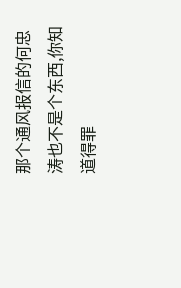那个通风报信的何忠涛也不是个东西,你知道得罪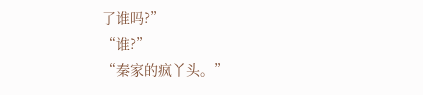了谁吗?”
“谁?”
“秦家的疯丫头。”